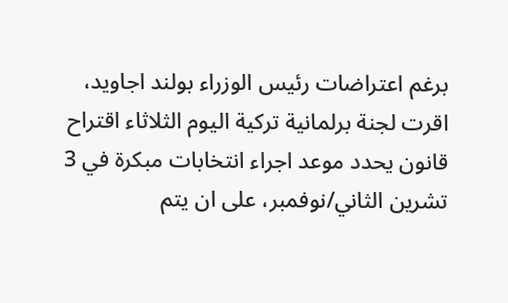برغم اعتراضات رئيس الوزراء بولند اجاويد، اقرت لجنة برلمانية تركية اليوم الثلاثاء اقتراح قانون يحدد موعد اجراء انتخابات مبكرة في 3 تشرين الثاني/نوفمبر، على ان يتم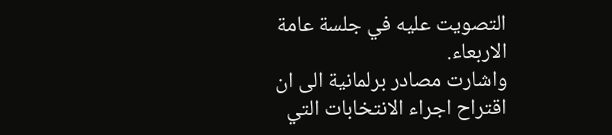التصويت عليه في جلسة عامة الاربعاء.
واشارت مصادر برلمانية الى ان اقتراح اجراء الانتخابات التي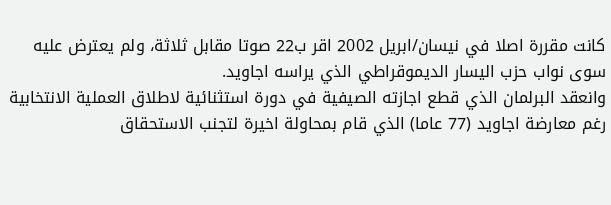كانت مقررة اصلا في نيسان/ابريل 2002 اقر ب22 صوتا مقابل ثلاثة، ولم يعترض عليه سوى نواب حزب اليسار الديموقراطي الذي يراسه اجاويد.
وانعقد البرلمان الذي قطع اجازته الصيفية في دورة استثنائية لاطلاق العملية الانتخابية رغم معارضة اجاويد (77 عاما) الذي قام بمحاولة اخيرة لتجنب الاستحقاق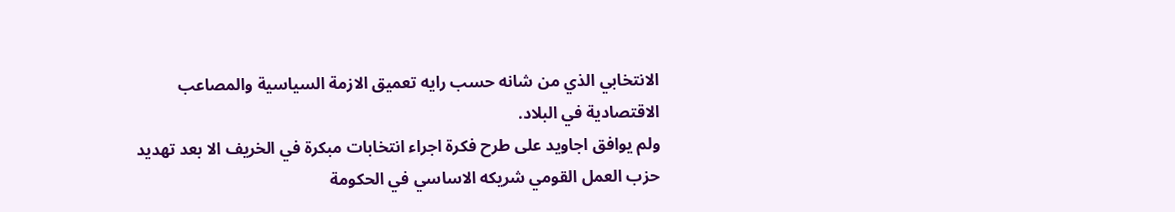الانتخابي الذي من شانه حسب رايه تعميق الازمة السياسية والمصاعب الاقتصادية في البلاد.
ولم يوافق اجاويد على طرح فكرة اجراء انتخابات مبكرة في الخريف الا بعد تهديد حزب العمل القومي شريكه الاساسي في الحكومة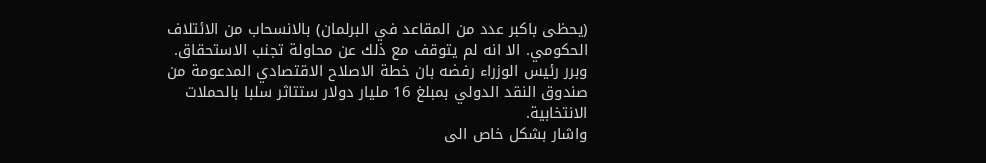(يحظى باكبر عدد من المقاعد في البرلمان) بالانسحاب من الائتلاف الحكومي. الا انه لم يتوقف مع ذلك عن محاولة تجنب الاستحقاق.
وبرر رئيس الوزراء رفضه بان خطة الاصلاح الاقتصادي المدعومة من صندوق النقد الدولي بمبلغ 16 مليار دولار ستتاثر سلبا بالحملات الانتخابية.
واشار بشكل خاص الى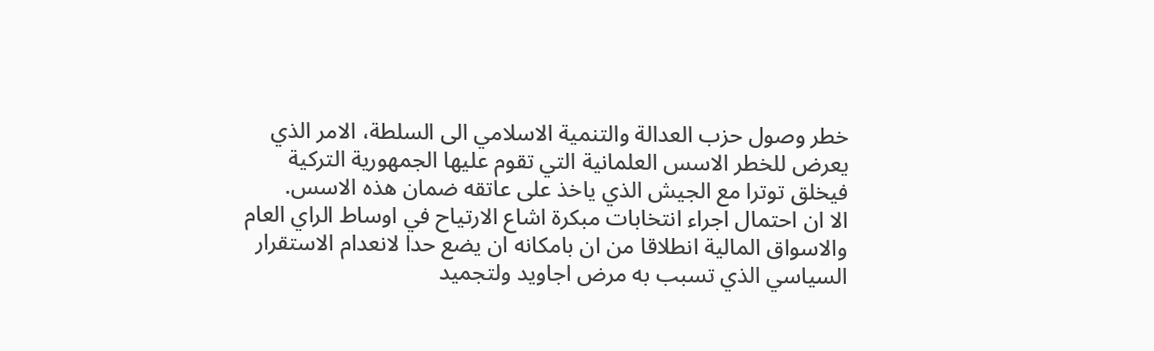خطر وصول حزب العدالة والتنمية الاسلامي الى السلطة، الامر الذي يعرض للخطر الاسس العلمانية التي تقوم عليها الجمهورية التركية فيخلق توترا مع الجيش الذي ياخذ على عاتقه ضمان هذه الاسس.
الا ان احتمال اجراء انتخابات مبكرة اشاع الارتياح في اوساط الراي العام والاسواق المالية انطلاقا من ان بامكانه ان يضع حدا لانعدام الاستقرار السياسي الذي تسبب به مرض اجاويد ولتجميد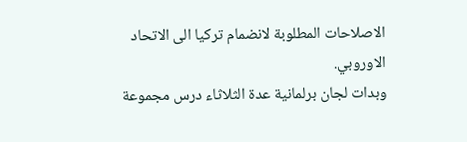الاصلاحات المطلوبة لانضمام تركيا الى الاتحاد الاوروبي.
وبدات لجان برلمانية عدة الثلاثاء درس مجموعة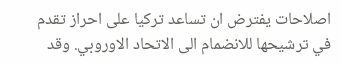اصلاحات يفترض ان تساعد تركيا على احراز تقدم في ترشيحها للانضمام الى الاتحاد الاوروبي. وقد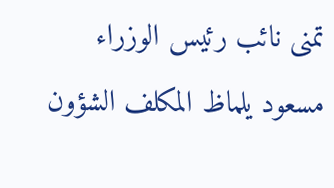تمنى نائب رئيس الوزراء مسعود يلماظ المكلف الشؤون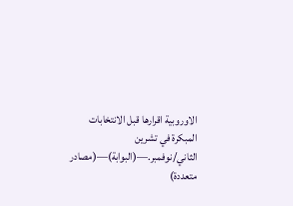الاوروبية اقرارها قبل الانتخابات المبكرة في تشرين الثاني/نوفمبر.—(البوابة)—(مصادر متعددة)